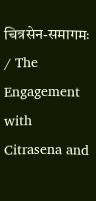चित्रसेन-समागमः / The Engagement with Citrasena and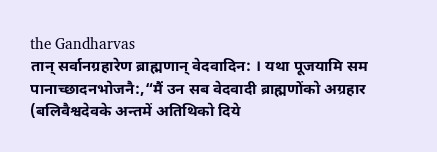the Gandharvas
तान् सर्वानग्रहारेण ब्राह्मणान् वेदवादिन: । यथा पूजयामि सम पानाच्छादनभोजनै:,“मैं उन सब वेदवादी ब्राह्मणोंको अग्रहार (बलिवैश्वदेवके अन्तमें अतिथिको दिये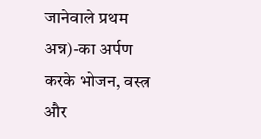जानेवाले प्रथम अन्न)-का अर्पण करके भोजन, वस्त्र और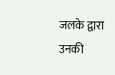जलके द्वारा उनकी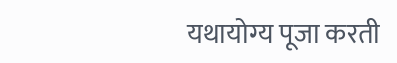यथायोग्य पूजा करती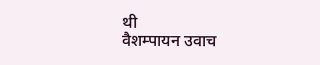थी
वैशम्पायन उवाच